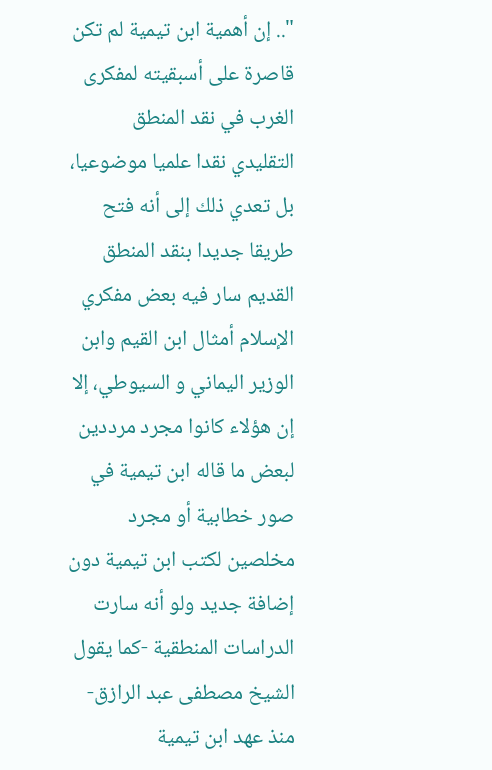".. إن أهمية ابن تيمية لم تكن قاصرة على أسبقيته لمفكرى الغرب في نقد المنطق التقليدي نقدا علميا موضوعيا، بل تعدي ذلك إلى أنه فتح طريقا جديدا بنقد المنطق القديم سار فيه بعض مفكري الإسلام أمثال ابن القيم وابن الوزير اليماني و السيوطي، إلا إن هؤلاء كانوا مجرد مرددين لبعض ما قاله ابن تيمية في صور خطابية أو مجرد مخلصين لكتب ابن تيمية دون إضافة جديد ولو أنه سارت الدراسات المنطقية -كما يقول الشيخ مصطفى عبد الرازق-منذ عهد ابن تيمية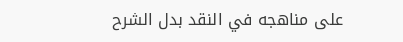على مناهجه في النقد بدل الشرح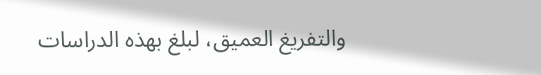والتفريغ العميق، لبلغ بهذه الدراسات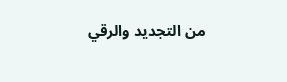من التجديد والرقي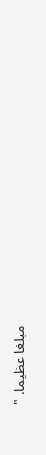مبلغا عظيما. "